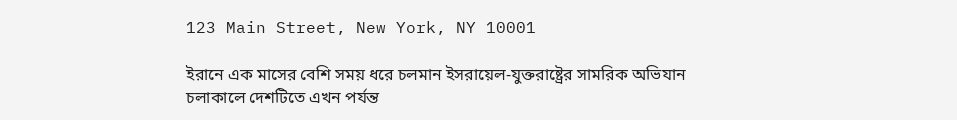123 Main Street, New York, NY 10001

ইরানে এক মাসের বেশি সময় ধরে চলমান ইসরায়েল-যুক্তরাষ্ট্রের সামরিক অভিযান চলাকালে দেশটিতে এখন পর্যন্ত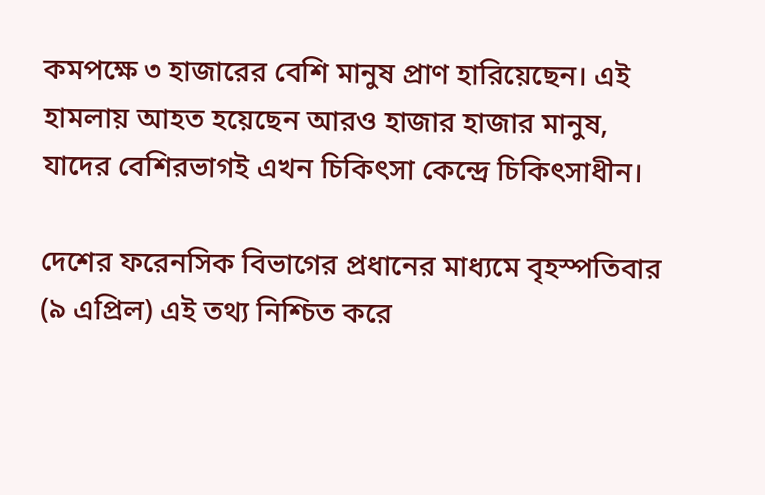কমপক্ষে ৩ হাজারের বেশি মানুষ প্রাণ হারিয়েছেন। এই হামলায় আহত হয়েছেন আরও হাজার হাজার মানুষ, যাদের বেশিরভাগই এখন চিকিৎসা কেন্দ্রে চিকিৎসাধীন।

দেশের ফরেনসিক বিভাগের প্রধানের মাধ্যমে বৃহস্পতিবার (৯ এপ্রিল) এই তথ্য নিশ্চিত করে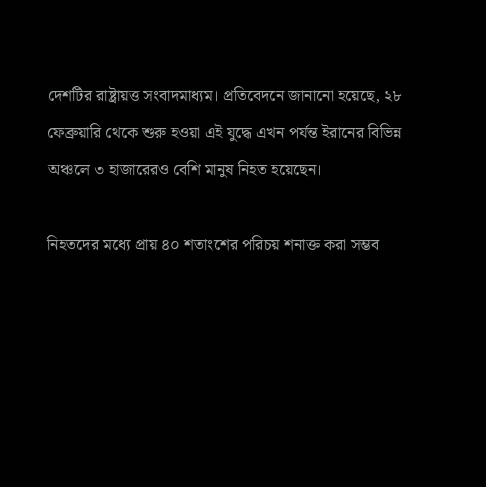দেশটির রাষ্ট্রায়ত্ত সংবাদমাধ্যম। প্রতিবেদনে জানানো হয়েছে, ২৮ ফেব্রুয়ারি থেকে শুরু হওয়া এই যুদ্ধে এখন পর্যন্ত ইরানের বিভিন্ন অঞ্চলে ৩ হাজারেরও বেশি মানুষ নিহত হয়েছেন।

নিহতদের মধ্যে প্রায় ৪০ শতাংশের পরিচয় শনাক্ত করা সম্ভব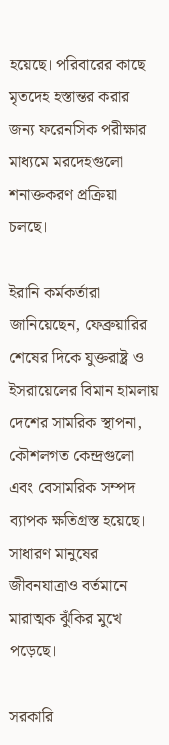হয়েছে। পরিবারের কাছে মৃতদেহ হস্তান্তর করার জন্য ফরেনসিক পরীক্ষার মাধ্যমে মরদেহগুলো শনাক্তকরণ প্রক্রিয়া চলছে।

ইরানি কর্মকর্তারা জানিয়েছেন, ফেব্রুয়ারির শেষের দিকে যুক্তরাষ্ট্র ও ইসরায়েলের বিমান হামলায় দেশের সামরিক স্থাপনা, কৌশলগত কেন্দ্রগুলো এবং বেসামরিক সম্পদ ব্যাপক ক্ষতিগ্রস্ত হয়েছে। সাধারণ মানুষের জীবনযাত্রাও বর্তমানে মারাত্মক ঝুঁকির মুখে পড়েছে।

সরকারি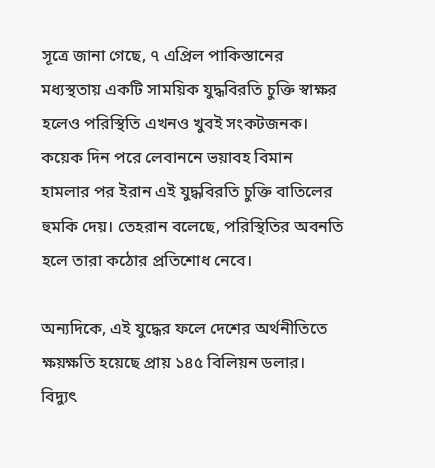সূত্রে জানা গেছে, ৭ এপ্রিল পাকিস্তানের মধ্যস্থতায় একটি সাময়িক যুদ্ধবিরতি চুক্তি স্বাক্ষর হলেও পরিস্থিতি এখনও খুবই সংকটজনক। কয়েক দিন পরে লেবাননে ভয়াবহ বিমান হামলার পর ইরান এই যুদ্ধবিরতি চুক্তি বাতিলের হুমকি দেয়। তেহরান বলেছে, পরিস্থিতির অবনতি হলে তারা কঠোর প্রতিশোধ নেবে।

অন্যদিকে, এই যুদ্ধের ফলে দেশের অর্থনীতিতে ক্ষয়ক্ষতি হয়েছে প্রায় ১৪৫ বিলিয়ন ডলার। বিদ্যুৎ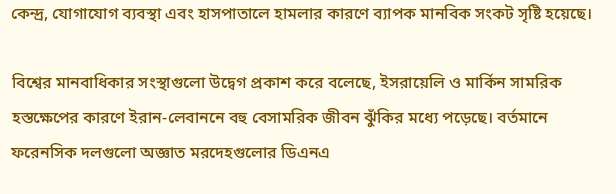কেন্দ্র, যোগাযোগ ব্যবস্থা এবং হাসপাতালে হামলার কারণে ব্যাপক মানবিক সংকট সৃষ্টি হয়েছে।

বিশ্বের মানবাধিকার সংস্থাগুলো উদ্বেগ প্রকাশ করে বলেছে, ইসরায়েলি ও মার্কিন সামরিক হস্তক্ষেপের কারণে ইরান-লেবাননে বহু বেসামরিক জীবন ঝুঁকির মধ্যে পড়েছে। বর্তমানে ফরেনসিক দলগুলো অজ্ঞাত মরদেহগুলোর ডিএনএ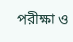পরীক্ষা ও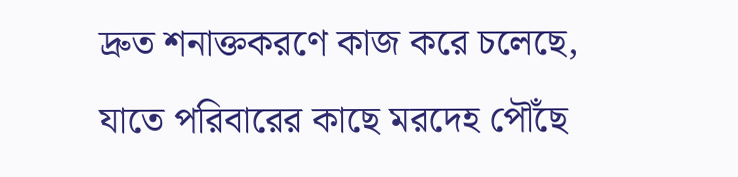দ্রুত শনাক্তকরণে কাজ করে চলেছে, যাতে পরিবারের কাছে মরদেহ পৌঁছে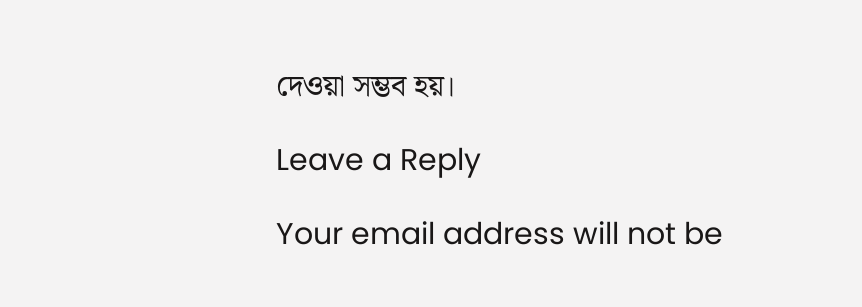দেওয়া সম্ভব হয়।

Leave a Reply

Your email address will not be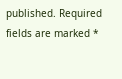published. Required fields are marked *